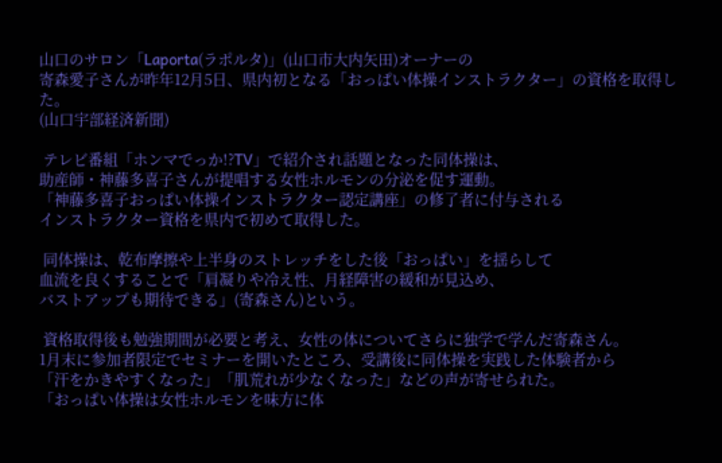山口のサロン「Laporta(ラポルタ)」(山口市大内矢田)オーナーの
寄森愛子さんが昨年12月5日、県内初となる「おっぱい体操インストラクター」の資格を取得した。
(山口宇部経済新聞)

 テレビ番組「ホンマでっか!?TV」で紹介され話題となった同体操は、
助産師・神藤多喜子さんが提唱する女性ホルモンの分泌を促す運動。
「神藤多喜子おっぱい体操インストラクター認定講座」の修了者に付与される
インストラクター資格を県内で初めて取得した。

 同体操は、乾布摩擦や上半身のストレッチをした後「おっぱい」を揺らして
血流を良くすることで「肩凝りや冷え性、月経障害の緩和が見込め、
バストアップも期待できる」(寄森さん)という。

 資格取得後も勉強期間が必要と考え、女性の体についてさらに独学で学んだ寄森さん。
1月末に参加者限定でセミナーを開いたところ、受講後に同体操を実践した体験者から
「汗をかきやすくなった」「肌荒れが少なくなった」などの声が寄せられた。
「おっぱい体操は女性ホルモンを味方に体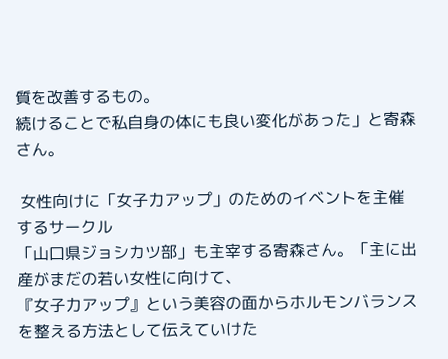質を改善するもの。
続けることで私自身の体にも良い変化があった」と寄森さん。

 女性向けに「女子力アップ」のためのイベントを主催するサークル
「山口県ジョシカツ部」も主宰する寄森さん。「主に出産がまだの若い女性に向けて、
『女子力アップ』という美容の面からホルモンバランスを整える方法として伝えていけた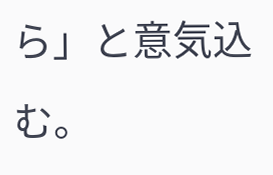ら」と意気込む。